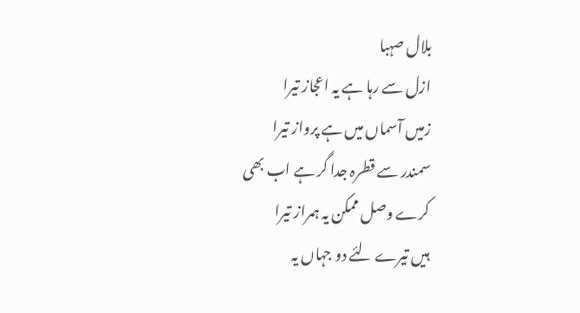بلال صہبا
ازل سے رہا ہے یہ اعجاز تیرا
زمیں آسماں میں ہے پرواز تیرا
سمندر سے قطرہ جدا گر ہے اب بھی
کرے وصل ممکن یہ ہمراز تیرا
ہیں تیرے لئے دو جہاں یہ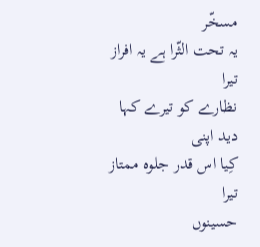مسخّر
یہ تحت الثّرا ہے یہ افراز تیرا
نظارے کو تیرے کہا دید اپنی
کِیا اس قدر جلوہ ممتاز تیرا
حسینوں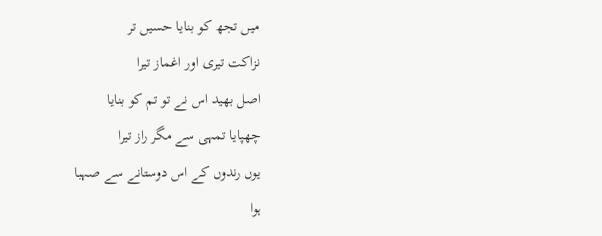میں تجھ کو بنایا حسیں تر
نزاکت تیری اور اغماز تیرا
اصل بھید اس نے تو تم کو بنایا
چھپایا تمہی سے مگر راز تیرا
یوں رندوں کے اس دوستانے سے صہبا
ہوا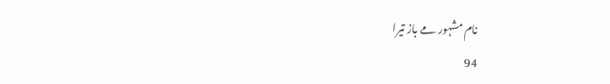نام مشہور مے باز تیرا
94